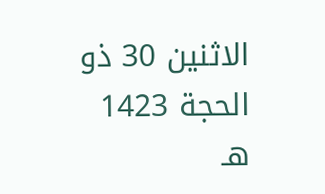الاثنين 30 ذو الحجة 1423 هـ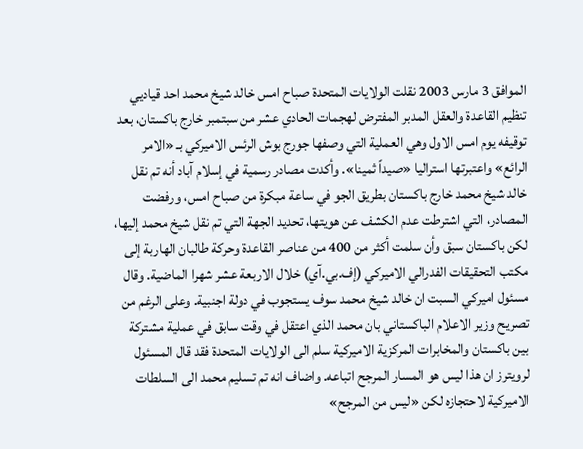الموافق 3 مارس 2003 نقلت الولايات المتحدة صباح امس خالد شيخ محمد احد قياديي تنظيم القاعدة والعقل المدبر المفترض لهجمات الحادي عشر من سبتمبر خارج باكستان، بعد توقيفه يوم امس الاول وهي العملية التي وصفها جورج بوش الرئس الاميركي بـ «الامر الرائع» واعتبرتها استراليا «صيداً ثمينا». وأكدت مصادر رسمية في إسلام آباد أنه تم نقل خالد شيخ محمد خارج باكستان بطريق الجو في ساعة مبكرة من صباح امس، ورفضت المصادر، التي اشترطت عدم الكشف عن هويتها، تحديد الجهة التي تم نقل شيخ محمد إليها، لكن باكستان سبق وأن سلمت أكثر من 400 من عناصر القاعدة وحركة طالبان الهاربة إلى مكتب التحقيقات الفدرالي الاميركي (إف.بي.آي) خلال الاربعة عشر شهرا الماضية. وقال مسئول اميركي السبت ان خالد شيخ محمد سوف يستجوب في دولة اجنبية. وعلى الرغم من تصريح وزير الاعلام الباكستاني بان محمد الذي اعتقل في وقت سابق في عملية مشتركة بين باكستان والمخابرات المركزية الاميركية سلم الى الولايات المتحدة فقد قال المسئول لرويترز ان هذا ليس هو المسار المرجح اتباعه. واضاف انه تم تسليم محمد الى السلطات الاميركية لاحتجازه لكن «ليس من المرجح»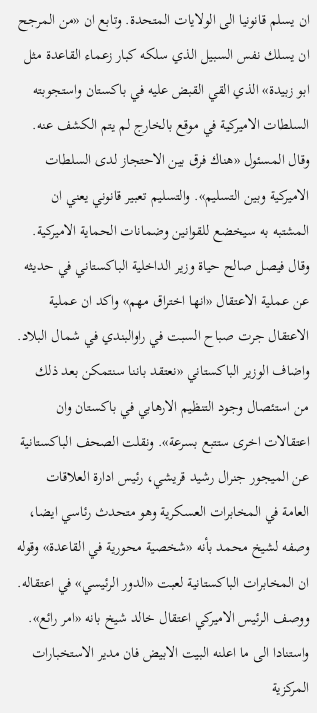ان يسلم قانونيا الى الولايات المتحدة. وتابع ان «من المرجح ان يسلك نفس السبيل الذي سلكه كبار زعماء القاعدة مثل ابو زبيدة» الذي القي القبض عليه في باكستان واستجوبته السلطات الاميركية في موقع بالخارج لم يتم الكشف عنه. وقال المسئول «هناك فرق بين الاحتجاز لدى السلطات الاميركية وبين التسليم». والتسليم تعبير قانوني يعني ان المشتبه به سيخضع للقوانين وضمانات الحماية الاميركية. وقال فيصل صالح حياة وزير الداخلية الباكستاني في حديثه عن عملية الاعتقال «انها اختراق مهم» واكد ان عملية الاعتقال جرت صباح السبت في راوالبندي في شمال البلاد. واضاف الوزير الباكستاني «نعتقد باننا سنتمكن بعد ذلك من استئصال وجود التنظيم الارهابي في باكستان وان اعتقالات اخرى ستتبع بسرعة». ونقلت الصحف الباكستانية عن الميجور جنرال رشيد قريشي، رئيس ادارة العلاقات العامة في المخابرات العسكرية وهو متحدث رئاسي ايضا، وصفه لشيخ محمد بأنه «شخصية محورية في القاعدة» وقوله ان المخابرات الباكستانية لعبت «الدور الرئيسي» في اعتقاله. ووصف الرئيس الاميركي اعتقال خالد شيخ بانه «امر رائع». واستنادا الى ما اعلنه البيت الابيض فان مدير الاستخبارات المركزية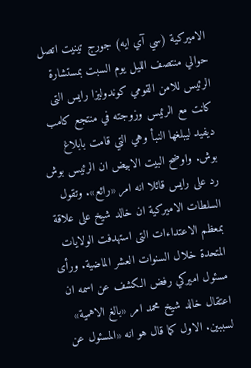الاميركية (سي آي ايه) جورج تينيت اتصل حوالي منتصف الليل يوم السبت بمستشارة الرئيس للامن القومي كوندوليزا رايس التى كانت مع الرئيس وزوجته في منتجع كامب ديفيد ليبلغها النبأ وهي التي قامت بابلاغ بوش. واوضح البيت الابيض ان الرئيس بوش رد على رايس قائلا انه امر «رائع». وتقول السلطات الاميركية ان خالد شيخ على علاقة بمعظم الاعتداءات التى استهدفت الولايات المتحدة خلال السنوات العشر الماضية. ورأى مسئول اميركي رفض الكشف عن اسمه ان اعتقال خالد شيخ محمد امر «بالغ الاهمية» لسببين. الاول كما قال هو انه «المسئول عن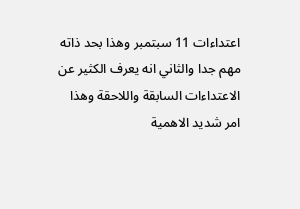اعتداءات 11 سبتمبر وهذا بحد ذاته مهم جدا والثاني انه يعرف الكثير عن الاعتداءات السابقة واللاحقة وهذا امر شديد الاهمية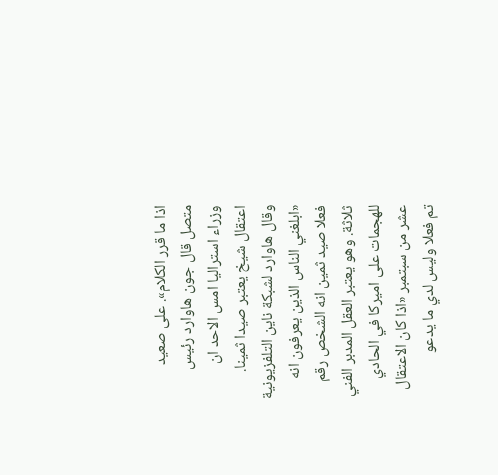اذا ما قرر الكلام». على صعيد متصل قال جون هاوارد رئيس وزراء استراليا امس الاحد ان اعتقال شيخ يعتبر صيدا ثمينا. وقال هاوارد لشبكة ناين التلفزيونية «ابلغني الناس الذين يعرفون انه فعلا صيد ثمين انه الشخص رقم ثلاثة. وهو يعتبر العقل المدبر الفني للهجمات على اميركا في الحادي عشر من سبتمبر «اذا كان الاعتقال تم فعلا وليس لدي ما يدعو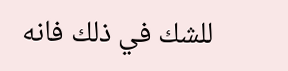للشك في ذلك فانه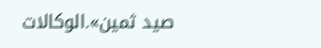صيد ثمين».الوكالات